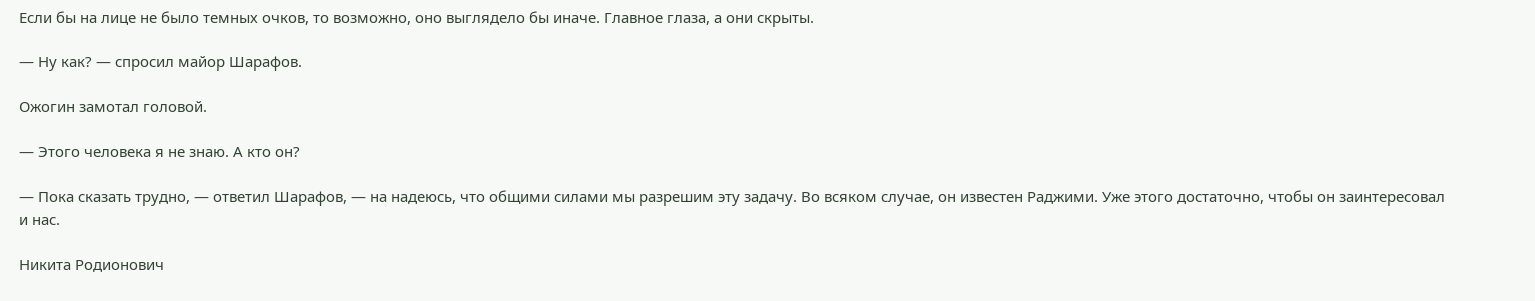Если бы на лице не было темных очков, то возможно, оно выглядело бы иначе. Главное глаза, а они скрыты.

— Ну как? — спросил майор Шарафов.

Ожогин замотал головой.

— Этого человека я не знаю. А кто он?

— Пока сказать трудно, — ответил Шарафов, — на надеюсь, что общими силами мы разрешим эту задачу. Во всяком случае, он известен Раджими. Уже этого достаточно, чтобы он заинтересовал и нас.

Никита Родионович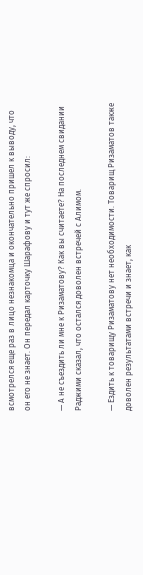всмотрелся еще раз в лицо незнакомца и окончательно пришел к выводу, что он его не знает. Он передал карточку Шарафову и тут же спросил:

— А не съездить ли мне к Ризаматову? Как вы считаете? На последнем свидании Раджими сказал, что остался доволен встречей с Алимом.

— Ездить к товарищу Ризаматову нет необходимости. Товарищ Ризаматов также доволен результатами встречи и знает, как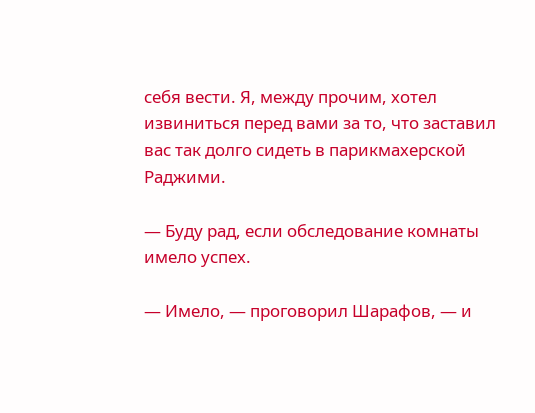себя вести. Я, между прочим, хотел извиниться перед вами за то, что заставил вас так долго сидеть в парикмахерской Раджими.

— Буду рад, если обследование комнаты имело успех.

— Имело, — проговорил Шарафов, — и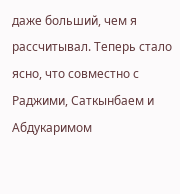даже больший, чем я рассчитывал. Теперь стало ясно, что совместно с Раджими, Саткынбаем и Абдукаримом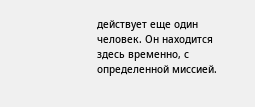действует еще один человек. Он находится здесь временно, с определенной миссией.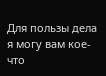Для пользы дела я могу вам кое-что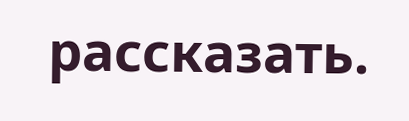рассказать.